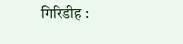गिरिडीह :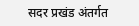सदर प्रखंड अंतर्गत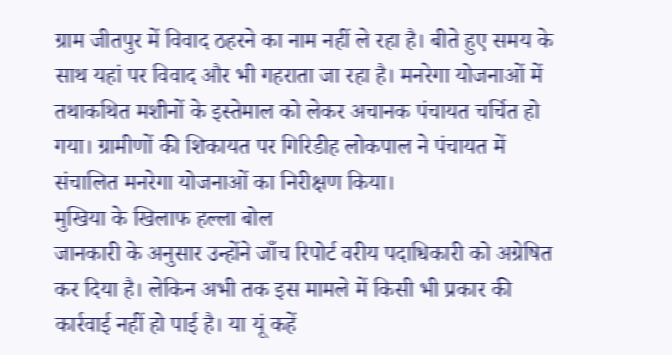ग्राम जीतपुर में विवाद ठहरने का नाम नहीं ले रहा है। बीते हुए समय के साथ यहां पर विवाद और भी गहराता जा रहा है। मनरेगा योजनाओं में तथाकथित मशीनों के इस्तेमाल को लेकर अचानक पंचायत चर्चित हो गया। ग्रामीणों की शिकायत पर गिरिडीह लोकपाल ने पंचायत में संचालित मनरेगा योजनाओं का निरीक्षण किया।
मुखिया के खिलाफ हल्ला बोल
जानकारी के अनुसार उन्होंने जाँच रिपोर्ट वरीय पदाधिकारी को अग्रेषित कर दिया है। लेकिन अभी तक इस मामले में किसी भी प्रकार की कार्रवाई नहीं हो पाई है। या यूं कहें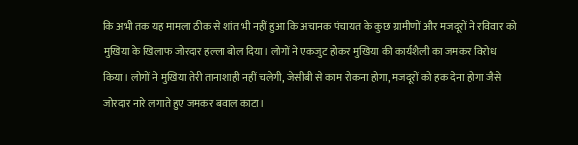कि अभी तक यह मामला ठीक से शांत भी नहीं हुआ कि अचानक पंचायत के कुछ ग्रामीणों और मजदूरों ने रविवार को मुखिया के खिलाफ जोरदार हल्ला बोल दिया। लोगों ने एकजुट होकर मुखिया की कार्यशैली का जमकर विरोध किया। लोगों ने मुखिया तेरी तानाशाही नहीं चलेगी, जेसीबी से काम रोकना होगा, मजदूरों को हक देना होगा जैसे जोरदार नारे लगाते हुए जमकर बवाल काटा।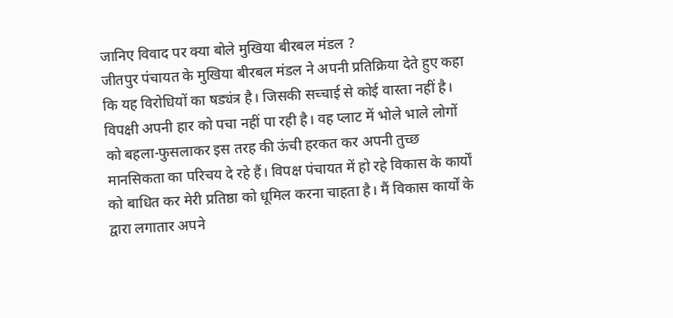जानिए विवाद पर क्या बोले मुखिया बीरबल मंडल ?
जीतपुर पंचायत के मुखिया बीरबल मंडल ने अपनी प्रतिक्रिया देते हुए कहा कि यह विरोधियों का षड्यंत्र है। जिसकी सच्चाई से कोई वास्ता नहीं है। विपक्षी अपनी हार को पचा नहीं पा रही है। वह प्लाट में भोले भाले लोगों को बहला-फुसलाकर इस तरह की ऊंची हरकत कर अपनी तुच्छ मानसिकता का परिचय दे रहे हैं। विपक्ष पंचायत में हो रहे विकास के कार्यों को बाधित कर मेरी प्रतिष्ठा को धूमिल करना चाहता है। मैं विकास कार्यों के द्वारा लगातार अपने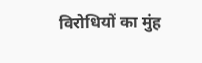विरोधियों का मुंह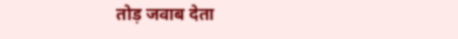तोड़ जवाब देता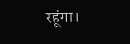रहूंगा।